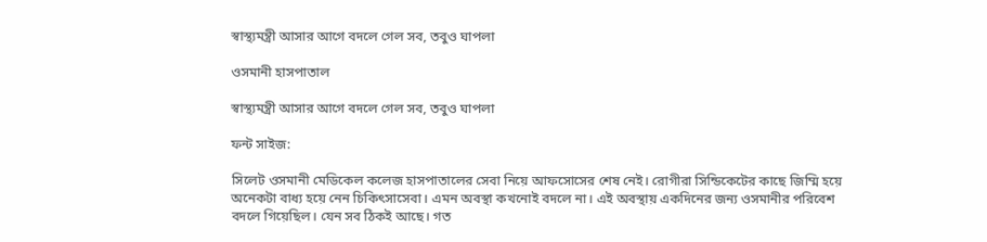স্বাস্থ্যমন্ত্রী আসার আগে বদলে গেল সব, তবুও ঘাপলা

ওসমানী হাসপাতাল

স্বাস্থ্যমন্ত্রী আসার আগে বদলে গেল সব, তবুও ঘাপলা

ফন্ট সাইজ:

সিলেট ওসমানী মেডিকেল কলেজ হাসপাতালের সেবা নিয়ে আফসোসের শেষ নেই। রোগীরা সিন্ডিকেটের কাছে জিম্মি হয়ে অনেকটা বাধ্য হয়ে নেন চিকিৎসাসেবা। এমন অবস্থা কখনোই বদলে না। এই অবস্থায় একদিনের জন্য ওসমানীর পরিবেশ বদলে গিয়েছিল। যেন সব ঠিকই আছে। গত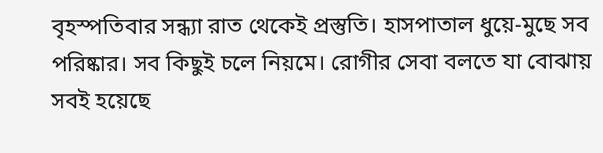বৃহস্পতিবার সন্ধ্যা রাত থেকেই প্রস্তুতি। হাসপাতাল ধুয়ে-মুছে সব পরিষ্কার। সব কিছুই চলে নিয়মে। রোগীর সেবা বলতে যা বোঝায় সবই হয়েছে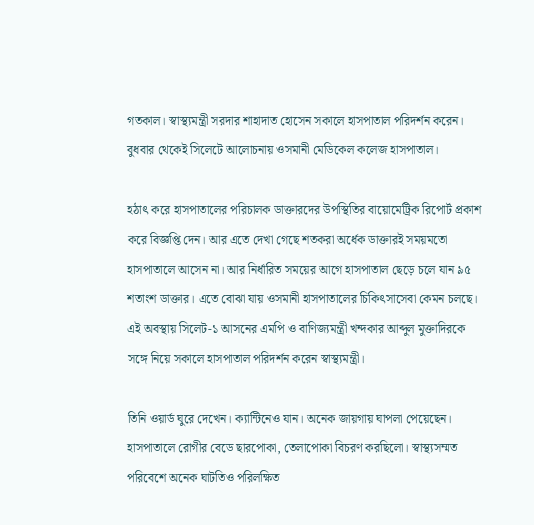গতকাল। স্বাস্থ্যমন্ত্রী সরদার শাহাদাত হোসেন সকালে হাসপাতাল পরিদর্শন করেন। বুধবার থেকেই সিলেটে আলোচনায় ওসমানী মেডিকেল কলেজ হাসপাতাল।

হঠাৎ করে হাসপাতালের পরিচালক ডাক্তারদের উপস্থিতির বায়োমেট্রিক রিপোর্ট প্রকাশ করে বিজ্ঞপ্তি দেন। আর এতে দেখা গেছে শতকরা অর্ধেক ডাক্তারই সময়মতো হাসপাতালে আসেন না। আর নির্ধারিত সময়ের আগে হাসপাতাল ছেড়ে চলে যান ৯৫ শতাংশ ডাক্তার। এতে বোঝা যায় ওসমানী হাসপাতালের চিকিৎসাসেবা কেমন চলছে। এই অবস্থায় সিলেট-১ আসনের এমপি ও বাণিজ্যমন্ত্রী খন্দকার আব্দুল মুক্তাদিরকে সঙ্গে নিয়ে সকালে হাসপাতাল পরিদর্শন করেন স্বাস্থ্যমন্ত্রী।

তিনি ওয়ার্ড ঘুরে দেখেন। ক্যান্টিনেও যান। অনেক জায়গায় ঘাপলা পেয়েছেন। হাসপাতালে রোগীর বেডে ছারপোকা, তেলাপোকা বিচরণ করছিলো। স্বাস্থ্যসম্মত পরিবেশে অনেক ঘাটতিও পরিলক্ষিত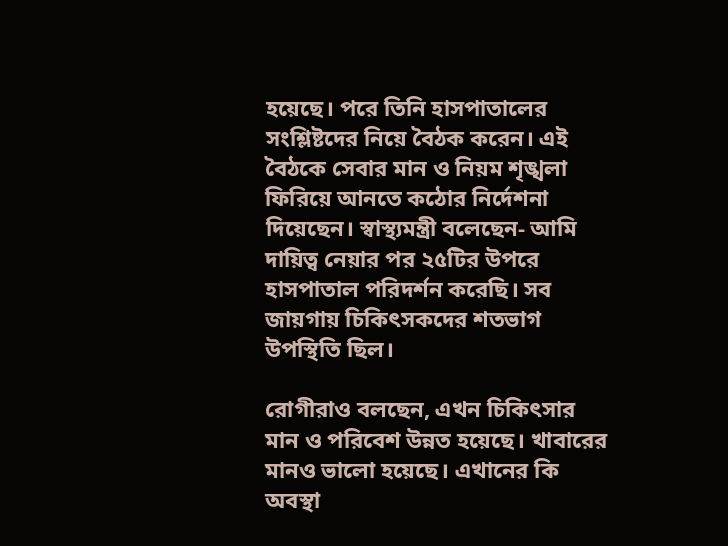হয়েছে। পরে তিনি হাসপাতালের সংশ্লিষ্টদের নিয়ে বৈঠক করেন। এই বৈঠকে সেবার মান ও নিয়ম শৃঙ্খলা ফিরিয়ে আনতে কঠোর নির্দেশনা দিয়েছেন। স্বাস্থ্যমন্ত্রী বলেছেন- আমি দায়িত্ব নেয়ার পর ২৫টির উপরে হাসপাতাল পরিদর্শন করেছি। সব জায়গায় চিকিৎসকদের শতভাগ উপস্থিতি ছিল।

রোগীরাও বলছেন, এখন চিকিৎসার মান ও পরিবেশ উন্নত হয়েছে। খাবারের মানও ভালো হয়েছে। এখানের কি অবস্থা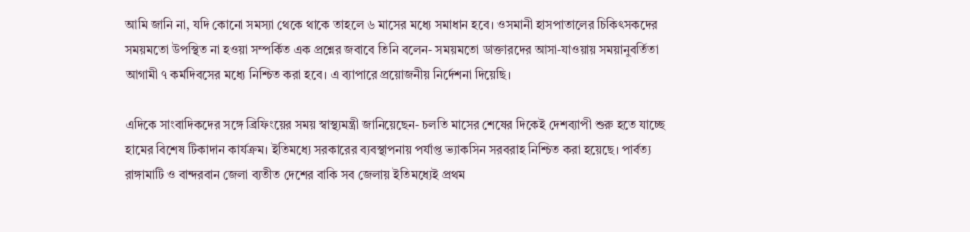আমি জানি না, যদি কোনো সমস্যা থেকে থাকে তাহলে ৬ মাসের মধ্যে সমাধান হবে। ওসমানী হাসপাতালের চিকিৎসকদের সময়মতো উপস্থিত না হওয়া সম্পর্কিত এক প্রশ্নের জবাবে তিনি বলেন- সময়মতো ডাক্তারদের আসা-যাওয়ায় সময়ানুবর্তিতা আগামী ৭ কর্মদিবসের মধ্যে নিশ্চিত করা হবে। এ ব্যাপারে প্রয়োজনীয় নির্দেশনা দিয়েছি।

এদিকে সাংবাদিকদের সঙ্গে ব্রিফিংয়ের সময় স্বাস্থ্যমন্ত্রী জানিয়েছেন- চলতি মাসের শেষের দিকেই দেশব্যাপী শুরু হতে যাচ্ছে হামের বিশেষ টিকাদান কার্যক্রম। ইতিমধ্যে সরকারের ব্যবস্থাপনায় পর্যাপ্ত ভ্যাকসিন সরবরাহ নিশ্চিত করা হয়েছে। পার্বত্য রাঙ্গামাটি ও বান্দরবান জেলা ব্যতীত দেশের বাকি সব জেলায় ইতিমধ্যেই প্রথম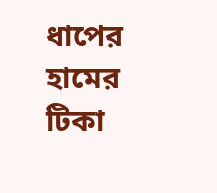ধাপের হামের টিকা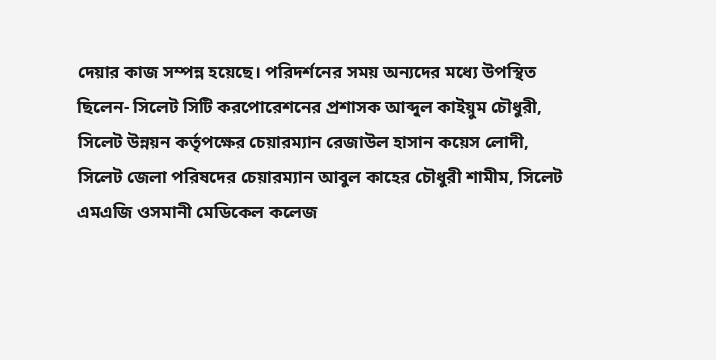দেয়ার কাজ সম্পন্ন হয়েছে। পরিদর্শনের সময় অন্যদের মধ্যে উপস্থিত ছিলেন- সিলেট সিটি করপোরেশনের প্রশাসক আব্দুল কাইয়ুম চৌধুরী, সিলেট উন্নয়ন কর্তৃপক্ষের চেয়ারম্যান রেজাউল হাসান কয়েস লোদী, সিলেট জেলা পরিষদের চেয়ারম্যান আবুল কাহের চৌধুরী শামীম, সিলেট এমএজি ওসমানী মেডিকেল কলেজ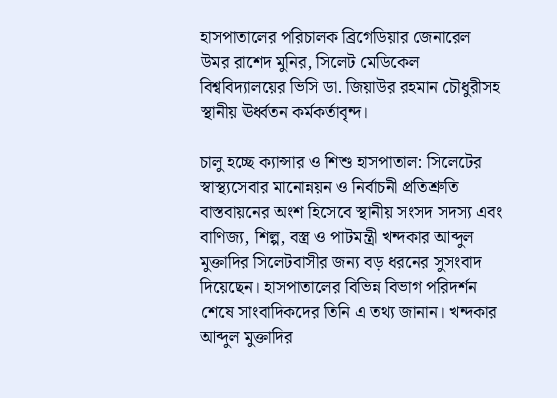হাসপাতালের পরিচালক ব্রিগেডিয়ার জেনারেল উমর রাশেদ মুনির, সিলেট মেডিকেল বিশ্ববিদ্যালয়ের ভিসি ডা. জিয়াউর রহমান চৌধুরীসহ স্থানীয় ঊর্ধ্বতন কর্মকর্তাবৃন্দ।

চালু হচ্ছে ক্যান্সার ও শিশু হাসপাতাল: সিলেটের স্বাস্থ্যসেবার মানোন্নয়ন ও নির্বাচনী প্রতিশ্রুতি বাস্তবায়নের অংশ হিসেবে স্থানীয় সংসদ সদস্য এবং বাণিজ্য, শিল্প, বস্ত্র ও পাটমন্ত্রী খন্দকার আব্দুল মুক্তাদির সিলেটবাসীর জন্য বড় ধরনের সুসংবাদ দিয়েছেন। হাসপাতালের বিভিন্ন বিভাগ পরিদর্শন শেষে সাংবাদিকদের তিনি এ তথ্য জানান। খন্দকার আব্দুল মুক্তাদির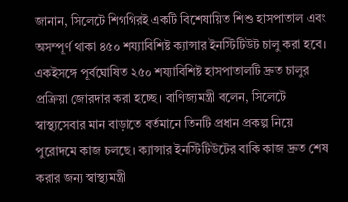জানান, সিলেটে শিগগিরই একটি বিশেষায়িত শিশু হাসপাতাল এবং অসম্পূর্ণ থাকা ৪৫০ শয্যাবিশিষ্ট ক্যান্সার ইনস্টিটিউট চালু করা হবে। একইসঙ্গে পূর্বঘোষিত ২৫০ শয্যাবিশিষ্ট হাসপাতালটি দ্রুত চালুর প্রক্রিয়া জোরদার করা হচ্ছে। বাণিজ্যমন্ত্রী বলেন, সিলেটে স্বাস্থ্যসেবার মান বাড়াতে বর্তমানে তিনটি প্রধান প্রকল্প নিয়ে পুরোদমে কাজ চলছে। ক্যান্সার ইনস্টিটিউটের বাকি কাজ দ্রুত শেষ করার জন্য স্বাস্থ্যমন্ত্রী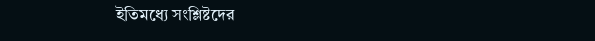ইতিমধ্যে সংশ্লিষ্টদের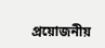প্রয়োজনীয়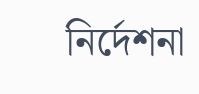নির্দেশনা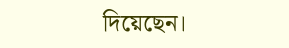দিয়েছেন।